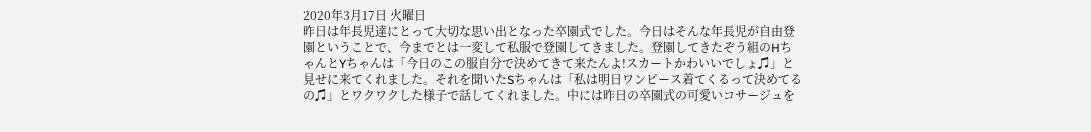2020年3月17日 火曜日
昨日は年長児達にとって大切な思い出となった卒園式でした。今日はそんな年長児が自由登園ということで、今までとは一変して私服で登園してきました。登園してきたぞう組のHちゃんとYちゃんは「今日のこの服自分で決めてきて来たんよ!スカートかわいいでしょ♫」と見せに来てくれました。それを聞いたSちゃんは「私は明日ワンピース着てくるって決めてるの♫」とワクワクした様子で話してくれました。中には昨日の卒園式の可愛いコサージュを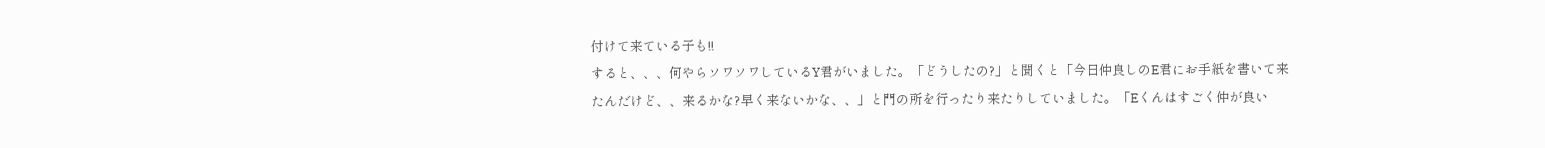付けて来ている子も!!
すると、、、何やらソワソワしているY君がいました。「どうしたの?」と聞くと「今日仲良しのE君にお手紙を書いて来たんだけど、、来るかな?早く来ないかな、、」と門の所を行ったり来たりしていました。「Eくんはすごく仲が良い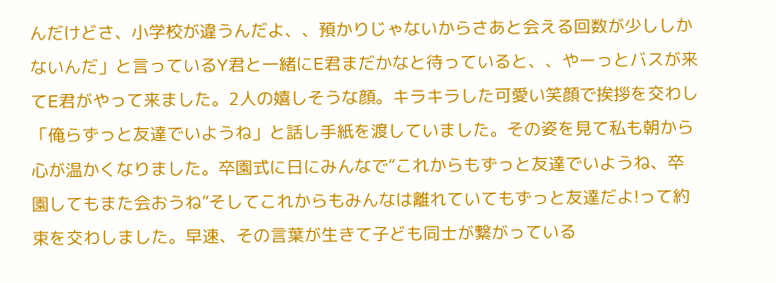んだけどさ、小学校が違うんだよ、、預かりじゃないからさあと会える回数が少ししかないんだ」と言っているY君と一緒にE君まだかなと待っていると、、やーっとバスが来てE君がやって来ました。2人の嬉しそうな顔。キラキラした可愛い笑顔で挨拶を交わし「俺らずっと友達でいようね」と話し手紙を渡していました。その姿を見て私も朝から心が温かくなりました。卒園式に日にみんなで“これからもずっと友達でいようね、卒園してもまた会おうね”そしてこれからもみんなは離れていてもずっと友達だよ!って約束を交わしました。早速、その言葉が生きて子ども同士が繋がっている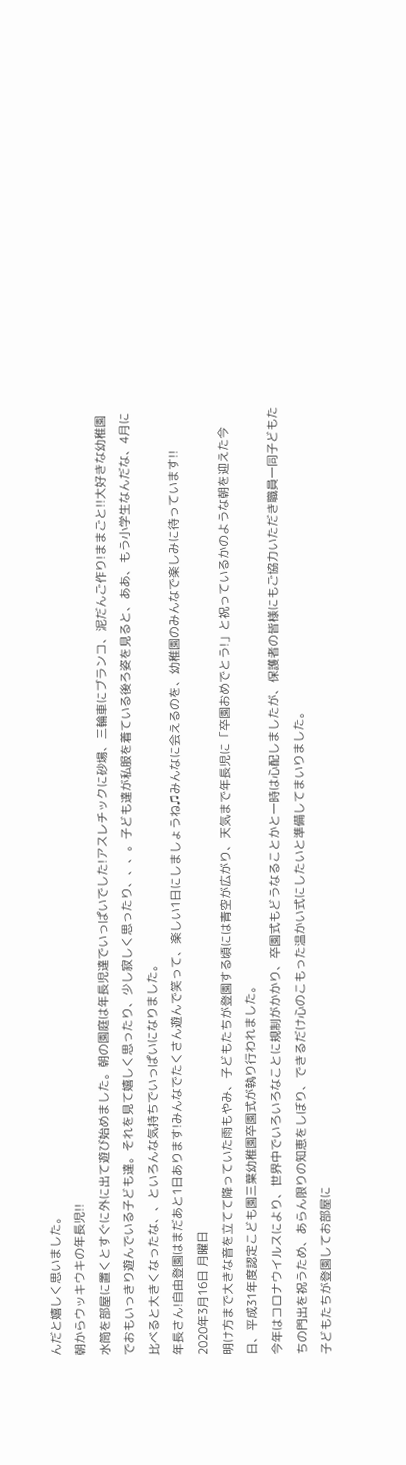んだと嬉しく思いました。
朝からウッキウキの年長児!!
水筒を部屋に置くとすぐに外に出て遊び始めました。朝の園庭は年長児達でいっぱいでした!アスレチックに砂場、三輪車にブランコ、泥だんご作り!ままごと!!大好きな幼稚園でおもいっきり遊んでいる子ども達。それを見て嬉しく思ったり、少し寂しく思ったり、、、。子ども達が私服を着ている後ろ姿を見ると、ああ、もう小学生なんだな、4月に比べると大きくなったな、、といろんな気持ちでいっぱいになりました。
年長さん!自由登園はまだあと1日あります!みんなでたくさん遊んで笑って、楽しい1日にしましょうね♫みんなに会えるのを、幼稚園のみんなで楽しみに待っています!!
2020年3月16日 月曜日
明け方まで大きな音を立てて降っていた雨もやみ、子どもたちが登園する頃には青空が広がり、天気まで年長児に「卒園おめでとう!」と祝っているかのような朝を迎えた今日、平成31年度認定こども園三葉幼稚園卒園式が執り行われました。
今年はコロナウイルスにより、世界中でいろいろなことに規制がかかり、卒園式もどうなることかと一時は心配しましたが、保護者の皆様にもご協力いただき職員一同子どもたちの門出を祝うため、あらん限りの知恵をしぼり、できるだけ心のこもった温かい式にしたいと準備してまいりました。
子どもたちが登園してお部屋に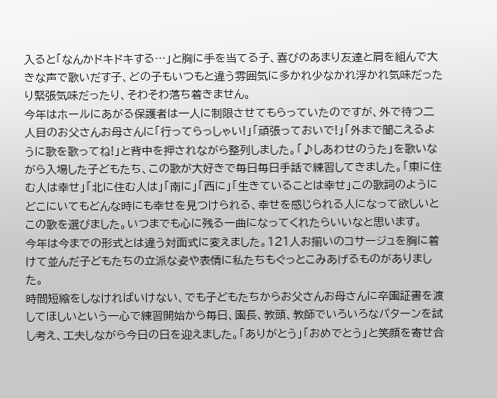入ると「なんかドキドキする…」と胸に手を当てる子、喜びのあまり友達と肩を組んで大きな声で歌いだす子、どの子もいつもと違う雰囲気に多かれ少なかれ浮かれ気味だったり緊張気味だったり、そわそわ落ち着きません。
今年はホールにあがる保護者は一人に制限させてもらっていたのですが、外で待つ二人目のお父さんお母さんに「行ってらっしゃい!」「頑張っておいで!」「外まで聞こえるように歌を歌ってね!」と背中を押されながら整列しました。「♪しあわせのうた」を歌いながら入場した子どもたち、この歌が大好きで毎日毎日手話で練習してきました。「東に住む人は幸せ」「北に住む人は」「南に」「西に」「生きていることは幸せ」この歌詞のようにどこにいてもどんな時にも幸せを見つけられる、幸せを感じられる人になって欲しいとこの歌を選びました。いつまでも心に残る一曲になってくれたらいいなと思います。
今年は今までの形式とは違う対面式に変えました。121人お揃いのコサージュを胸に着けて並んだ子どもたちの立派な姿や表情に私たちもぐっとこみあげるものがありました。
時間短縮をしなければいけない、でも子どもたちからお父さんお母さんに卒園証書を渡してほしいという一心で練習開始から毎日、園長、教頭、教師でいろいろなパターンを試し考え、工夫しながら今日の日を迎えました。「ありがとう」「おめでとう」と笑顔を寄せ合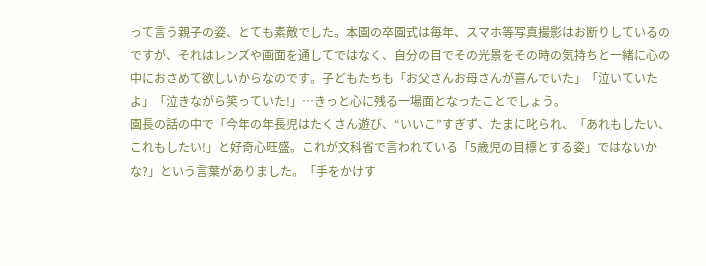って言う親子の姿、とても素敵でした。本園の卒園式は毎年、スマホ等写真撮影はお断りしているのですが、それはレンズや画面を通してではなく、自分の目でその光景をその時の気持ちと一緒に心の中におさめて欲しいからなのです。子どもたちも「お父さんお母さんが喜んでいた」「泣いていたよ」「泣きながら笑っていた!」…きっと心に残る一場面となったことでしょう。
園長の話の中で「今年の年長児はたくさん遊び、“いいこ”すぎず、たまに叱られ、「あれもしたい、これもしたい!」と好奇心旺盛。これが文科省で言われている「5歳児の目標とする姿」ではないかな?」という言葉がありました。「手をかけす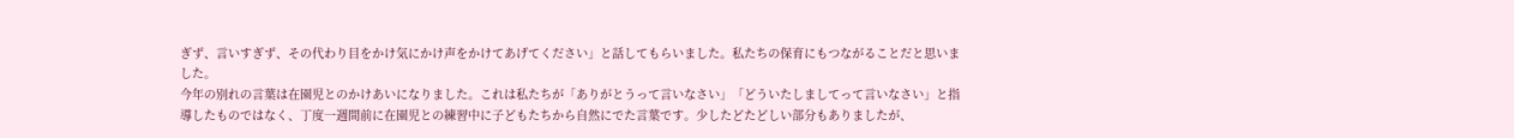ぎず、言いすぎず、その代わり目をかけ気にかけ声をかけてあげてください」と話してもらいました。私たちの保育にもつながることだと思いました。
今年の別れの言葉は在園児とのかけあいになりました。これは私たちが「ありがとうって言いなさい」「どういたしましてって言いなさい」と指導したものではなく、丁度一週間前に在園児との練習中に子どもたちから自然にでた言葉です。少したどたどしい部分もありましたが、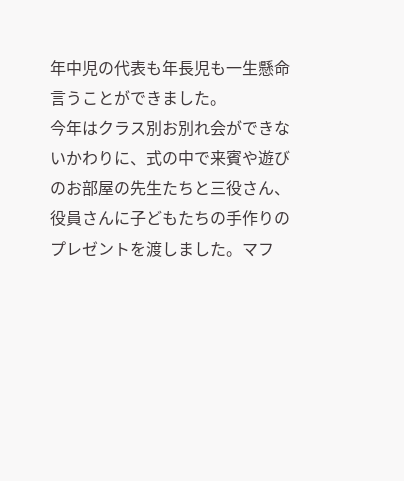年中児の代表も年長児も一生懸命言うことができました。
今年はクラス別お別れ会ができないかわりに、式の中で来賓や遊びのお部屋の先生たちと三役さん、役員さんに子どもたちの手作りのプレゼントを渡しました。マフ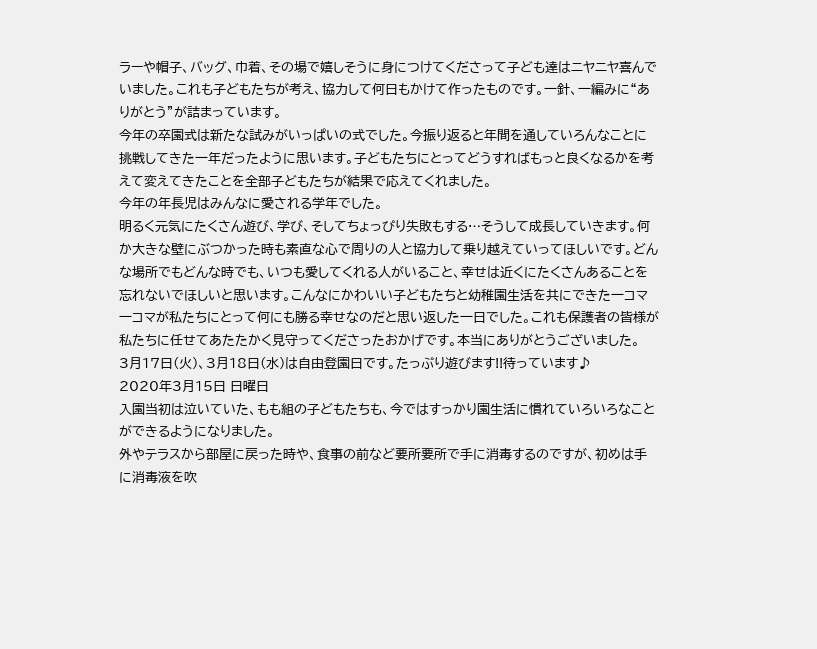ラーや帽子、バッグ、巾着、その場で嬉しそうに身につけてくださって子ども達はニヤニヤ喜んでいました。これも子どもたちが考え、協力して何日もかけて作ったものです。一針、一編みに“ありがとう”が詰まっています。
今年の卒園式は新たな試みがいっぱいの式でした。今振り返ると年間を通していろんなことに挑戦してきた一年だったように思います。子どもたちにとってどうすればもっと良くなるかを考えて変えてきたことを全部子どもたちが結果で応えてくれました。
今年の年長児はみんなに愛される学年でした。
明るく元気にたくさん遊び、学び、そしてちょっぴり失敗もする…そうして成長していきます。何か大きな壁にぶつかった時も素直な心で周りの人と協力して乗り越えていってほしいです。どんな場所でもどんな時でも、いつも愛してくれる人がいること、幸せは近くにたくさんあることを忘れないでほしいと思います。こんなにかわいい子どもたちと幼稚園生活を共にできた一コマ一コマが私たちにとって何にも勝る幸せなのだと思い返した一日でした。これも保護者の皆様が私たちに任せてあたたかく見守ってくださったおかげです。本当にありがとうございました。
3月17日(火)、3月18日(水)は自由登園日です。たっぷり遊びます!!待っています♪
2020年3月15日 日曜日
入園当初は泣いていた、もも組の子どもたちも、今ではすっかり園生活に慣れていろいろなことができるようになりました。
外やテラスから部屋に戻った時や、食事の前など要所要所で手に消毒するのですが、初めは手に消毒液を吹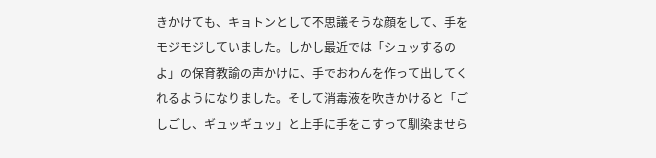きかけても、キョトンとして不思議そうな顔をして、手をモジモジしていました。しかし最近では「シュッするのよ」の保育教諭の声かけに、手でおわんを作って出してくれるようになりました。そして消毒液を吹きかけると「ごしごし、ギュッギュッ」と上手に手をこすって馴染ませら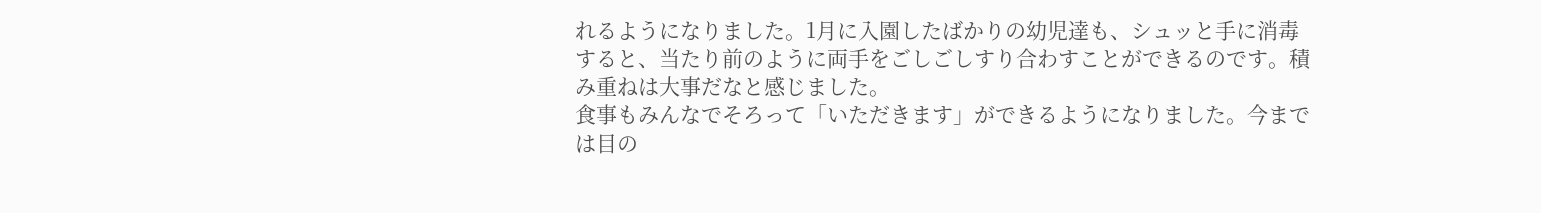れるようになりました。1月に入園したばかりの幼児達も、シュッと手に消毒すると、当たり前のように両手をごしごしすり合わすことができるのです。積み重ねは大事だなと感じました。
食事もみんなでそろって「いただきます」ができるようになりました。今までは目の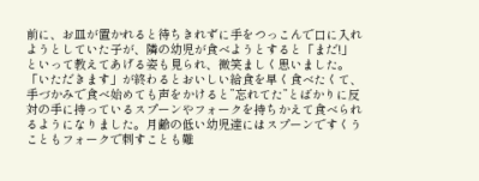前に、お皿が置かれると待ちきれずに手をつっこんで口に入れようとしていた子が、隣の幼児が食べようとすると「まだ!」といって教えてあげる姿も見られ、微笑ましく思いました。「いただきます」が終わるとおいしい給食を早く食べたくて、手づかみで食べ始めても声をかけると”忘れてた”とばかりに反対の手に持っているスプーンやフォークを持ちかえて食べられるようになりました。月齢の低い幼児達にはスプーンですくうこともフォークで刺すことも難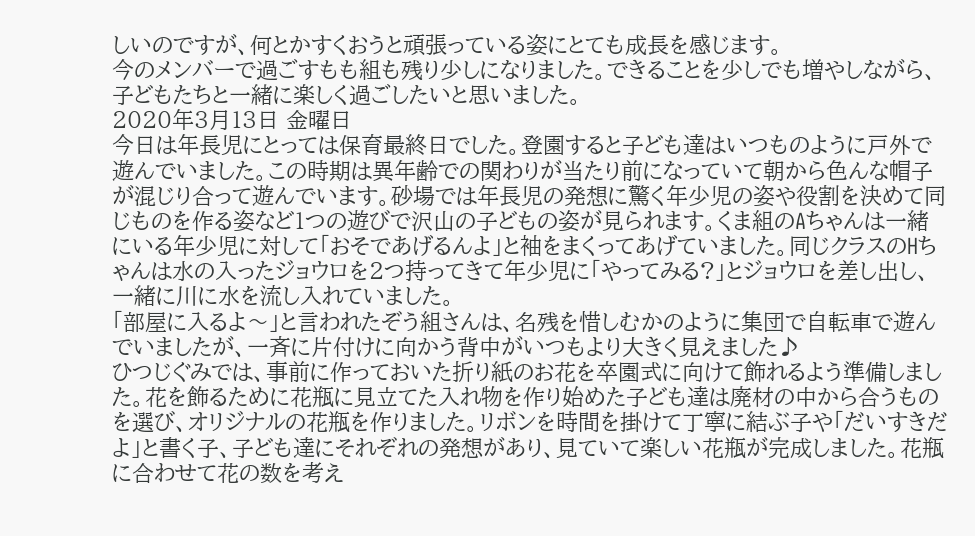しいのですが、何とかすくおうと頑張っている姿にとても成長を感じます。
今のメンバーで過ごすもも組も残り少しになりました。できることを少しでも増やしながら、子どもたちと一緒に楽しく過ごしたいと思いました。
2020年3月13日 金曜日
今日は年長児にとっては保育最終日でした。登園すると子ども達はいつものように戸外で遊んでいました。この時期は異年齢での関わりが当たり前になっていて朝から色んな帽子が混じり合って遊んでいます。砂場では年長児の発想に驚く年少児の姿や役割を決めて同じものを作る姿など1つの遊びで沢山の子どもの姿が見られます。くま組のAちゃんは一緒にいる年少児に対して「おそであげるんよ」と袖をまくってあげていました。同じクラスのHちゃんは水の入ったジョウロを2つ持ってきて年少児に「やってみる?」とジョウロを差し出し、一緒に川に水を流し入れていました。
「部屋に入るよ〜」と言われたぞう組さんは、名残を惜しむかのように集団で自転車で遊んでいましたが、一斉に片付けに向かう背中がいつもより大きく見えました♪
ひつじぐみでは、事前に作っておいた折り紙のお花を卒園式に向けて飾れるよう準備しました。花を飾るために花瓶に見立てた入れ物を作り始めた子ども達は廃材の中から合うものを選び、オリジナルの花瓶を作りました。リボンを時間を掛けて丁寧に結ぶ子や「だいすきだよ」と書く子、子ども達にそれぞれの発想があり、見ていて楽しい花瓶が完成しました。花瓶に合わせて花の数を考え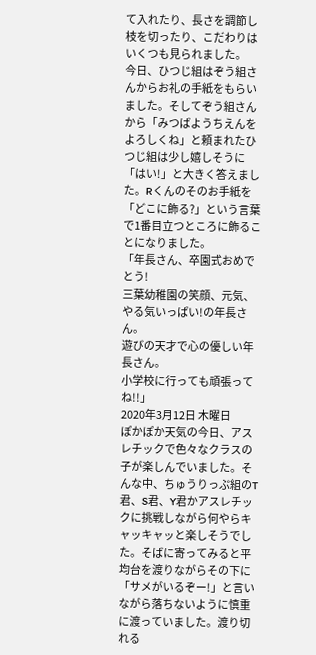て入れたり、長さを調節し枝を切ったり、こだわりはいくつも見られました。
今日、ひつじ組はぞう組さんからお礼の手紙をもらいました。そしてぞう組さんから「みつばようちえんをよろしくね」と頼まれたひつじ組は少し嬉しそうに「はい!」と大きく答えました。Rくんのそのお手紙を「どこに飾る?」という言葉で1番目立つところに飾ることになりました。
「年長さん、卒園式おめでとう!
三葉幼稚園の笑顔、元気、やる気いっぱい!の年長さん。
遊びの天才で心の優しい年長さん。
小学校に行っても頑張ってね!!」
2020年3月12日 木曜日
ぽかぽか天気の今日、アスレチックで色々なクラスの子が楽しんでいました。そんな中、ちゅうりっぷ組のT君、S君、Y君かアスレチックに挑戦しながら何やらキャッキャッと楽しそうでした。そばに寄ってみると平均台を渡りながらその下に「サメがいるぞー!」と言いながら落ちないように慎重に渡っていました。渡り切れる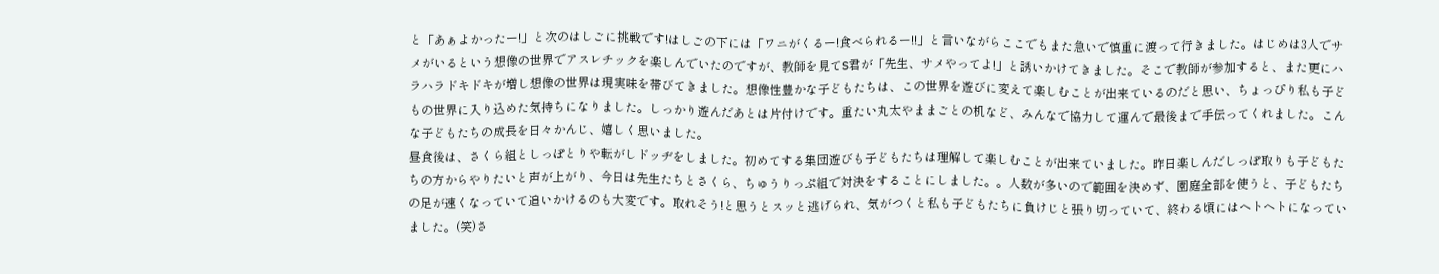と「あぁよかったー!」と次のはしごに挑戦です!はしごの下には「ワニがくるー!食べられるー!!」と言いながらここでもまた急いで慎重に渡って行きました。はじめは3人でサメがいるという想像の世界でアスレチックを楽しんでいたのですが、教師を見てS君が「先生、サメやってよ!」と誘いかけてきました。そこで教師が参加すると、また更にハラハラドキドキが増し想像の世界は現実味を帯びてきました。想像性豊かな子どもたちは、この世界を遊びに変えて楽しむことが出来ているのだと思い、ちょっぴり私も子どもの世界に入り込めた気持ちになりました。しっかり遊んだあとは片付けです。重たい丸太やままごとの机など、みんなで協力して運んで最後まで手伝ってくれました。こんな子どもたちの成長を日々かんじ、嬉しく思いました。
昼食後は、さくら組としっぽとりや転がしドッヂをしました。初めてする集団遊びも子どもたちは理解して楽しむことが出来ていました。昨日楽しんだしっぽ取りも子どもたちの方からやりたいと声が上がり、今日は先生たちとさくら、ちゅうりっぷ組で対決をすることにしました。。人数が多いので範囲を決めず、園庭全部を使うと、子どもたちの足が速くなっていて追いかけるのも大変です。取れそう!と思うとスッと逃げられ、気がつくと私も子どもたちに負けじと張り切っていて、終わる頃にはヘトヘトになっていました。(笑)さ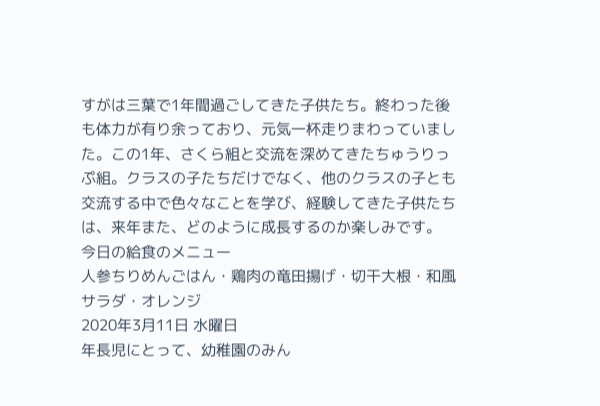すがは三葉で1年間過ごしてきた子供たち。終わった後も体力が有り余っており、元気一杯走りまわっていました。この1年、さくら組と交流を深めてきたちゅうりっぷ組。クラスの子たちだけでなく、他のクラスの子とも交流する中で色々なことを学び、経験してきた子供たちは、来年また、どのように成長するのか楽しみです。
今日の給食のメニュー
人参ちりめんごはん・鶏肉の竜田揚げ・切干大根・和風サラダ・オレンジ
2020年3月11日 水曜日
年長児にとって、幼稚園のみん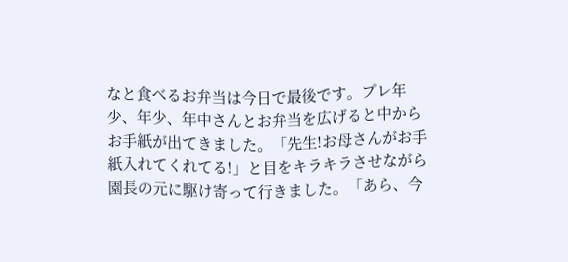なと食べるお弁当は今日で最後です。プレ年少、年少、年中さんとお弁当を広げると中からお手紙が出てきました。「先生!お母さんがお手紙入れてくれてる!」と目をキラキラさせながら園長の元に駆け寄って行きました。「あら、今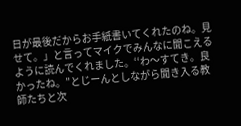日が最後だからお手紙書いてくれたのね。見せて。」と言ってマイクでみんなに聞こえるように読んでくれました。‘‘わ〜すてき。良かったね。”とじーんとしながら聞き入る教師たちと次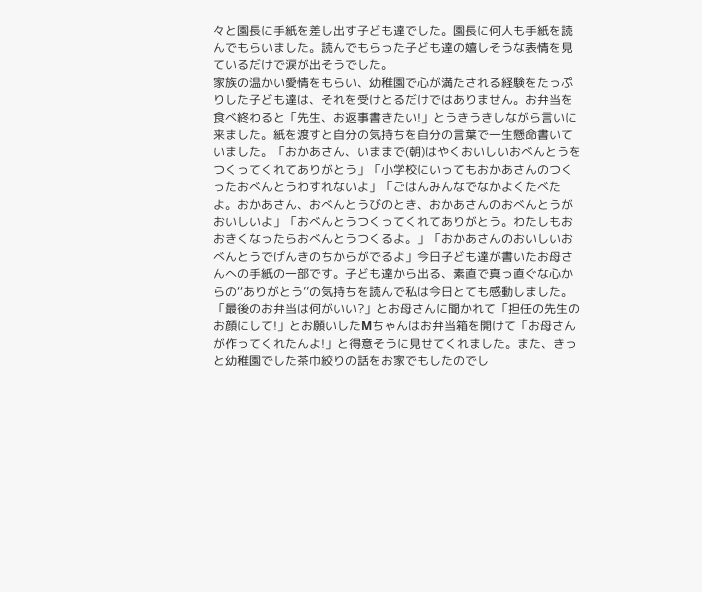々と園長に手紙を差し出す子ども達でした。園長に何人も手紙を読んでもらいました。読んでもらった子ども達の嬉しそうな表情を見ているだけで涙が出そうでした。
家族の温かい愛情をもらい、幼稚園で心が満たされる経験をたっぷりした子ども達は、それを受けとるだけではありません。お弁当を食べ終わると「先生、お返事書きたい!」とうきうきしながら言いに来ました。紙を渡すと自分の気持ちを自分の言葉で一生懸命書いていました。「おかあさん、いままで(朝)はやくおいしいおべんとうをつくってくれてありがとう」「小学校にいってもおかあさんのつくったおべんとうわすれないよ」「ごはんみんなでなかよくたべたよ。おかあさん、おべんとうびのとき、おかあさんのおべんとうがおいしいよ」「おべんとうつくってくれてありがとう。わたしもおおきくなったらおべんとうつくるよ。」「おかあさんのおいしいおべんとうでげんきのちからがでるよ」今日子ども達が書いたお母さんへの手紙の一部です。子ども達から出る、素直で真っ直ぐな心からの‘‘ありがとう’’の気持ちを読んで私は今日とても感動しました。
「最後のお弁当は何がいい?」とお母さんに聞かれて「担任の先生のお顔にして!」とお願いしたMちゃんはお弁当箱を開けて「お母さんが作ってくれたんよ!」と得意そうに見せてくれました。また、きっと幼稚園でした茶巾絞りの話をお家でもしたのでし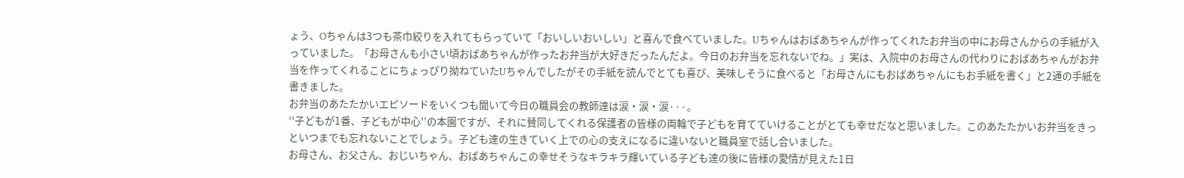ょう、Oちゃんは3つも茶巾絞りを入れてもらっていて「おいしいおいしい」と喜んで食べていました。Uちゃんはおばあちゃんが作ってくれたお弁当の中にお母さんからの手紙が入っていました。「お母さんも小さい頃おばあちゃんが作ったお弁当が大好きだったんだよ。今日のお弁当を忘れないでね。」実は、入院中のお母さんの代わりにおばあちゃんがお弁当を作ってくれることにちょっぴり拗ねていたUちゃんでしたがその手紙を読んでとても喜び、美味しそうに食べると「お母さんにもおばあちゃんにもお手紙を書く」と2通の手紙を書きました。
お弁当のあたたかいエピソードをいくつも聞いて今日の職員会の教師達は涙・涙・涙···。
‘‘子どもが1番、子どもが中心’’の本園ですが、それに賛同してくれる保護者の皆様の両輪で子どもを育てていけることがとても幸せだなと思いました。このあたたかいお弁当をきっといつまでも忘れないことでしょう。子ども達の生きていく上での心の支えになるに違いないと職員室で話し合いました。
お母さん、お父さん、おじいちゃん、おばあちゃんこの幸せそうなキラキラ輝いている子ども達の後に皆様の愛情が見えた1日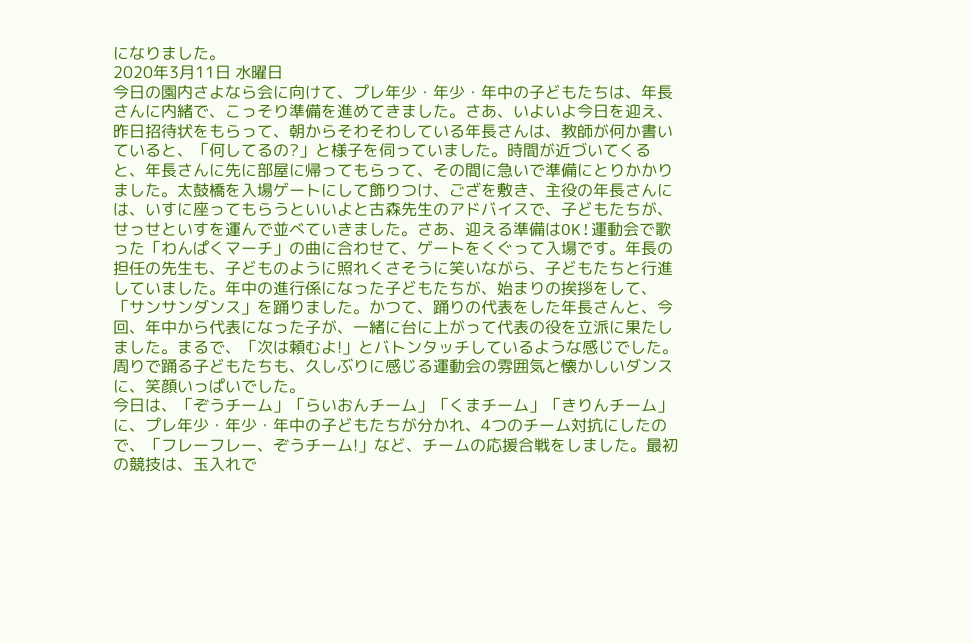になりました。
2020年3月11日 水曜日
今日の園内さよなら会に向けて、プレ年少・年少・年中の子どもたちは、年長さんに内緒で、こっそり準備を進めてきました。さあ、いよいよ今日を迎え、昨日招待状をもらって、朝からそわそわしている年長さんは、教師が何か書いていると、「何してるの?」と様子を伺っていました。時間が近づいてくると、年長さんに先に部屋に帰ってもらって、その間に急いで準備にとりかかりました。太鼓橋を入場ゲートにして飾りつけ、ござを敷き、主役の年長さんには、いすに座ってもらうといいよと古森先生のアドバイスで、子どもたちが、せっせといすを運んで並べていきました。さあ、迎える準備はOK!運動会で歌った「わんぱくマーチ」の曲に合わせて、ゲートをくぐって入場です。年長の担任の先生も、子どものように照れくさそうに笑いながら、子どもたちと行進していました。年中の進行係になった子どもたちが、始まりの挨拶をして、「サンサンダンス」を踊りました。かつて、踊りの代表をした年長さんと、今回、年中から代表になった子が、一緒に台に上がって代表の役を立派に果たしました。まるで、「次は頼むよ!」とバトンタッチしているような感じでした。周りで踊る子どもたちも、久しぶりに感じる運動会の雰囲気と懐かしいダンスに、笑顔いっぱいでした。
今日は、「ぞうチーム」「らいおんチーム」「くまチーム」「きりんチーム」に、プレ年少・年少・年中の子どもたちが分かれ、4つのチーム対抗にしたので、「フレーフレー、ぞうチーム!」など、チームの応援合戦をしました。最初の競技は、玉入れで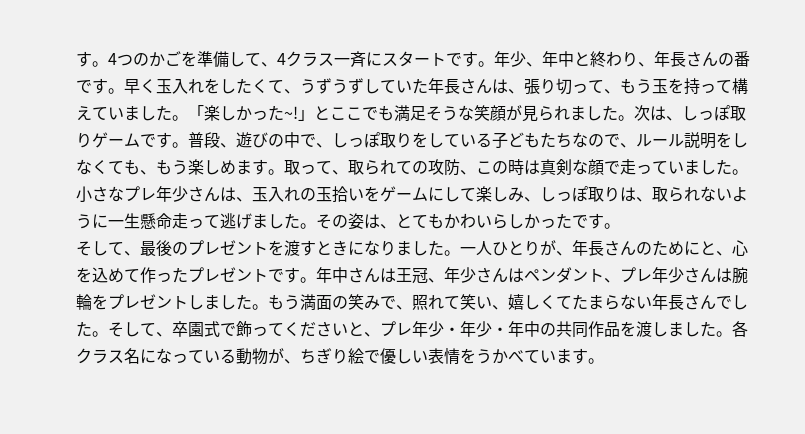す。4つのかごを準備して、4クラス一斉にスタートです。年少、年中と終わり、年長さんの番です。早く玉入れをしたくて、うずうずしていた年長さんは、張り切って、もう玉を持って構えていました。「楽しかった~!」とここでも満足そうな笑顔が見られました。次は、しっぽ取りゲームです。普段、遊びの中で、しっぽ取りをしている子どもたちなので、ルール説明をしなくても、もう楽しめます。取って、取られての攻防、この時は真剣な顔で走っていました。小さなプレ年少さんは、玉入れの玉拾いをゲームにして楽しみ、しっぽ取りは、取られないように一生懸命走って逃げました。その姿は、とてもかわいらしかったです。
そして、最後のプレゼントを渡すときになりました。一人ひとりが、年長さんのためにと、心を込めて作ったプレゼントです。年中さんは王冠、年少さんはペンダント、プレ年少さんは腕輪をプレゼントしました。もう満面の笑みで、照れて笑い、嬉しくてたまらない年長さんでした。そして、卒園式で飾ってくださいと、プレ年少・年少・年中の共同作品を渡しました。各クラス名になっている動物が、ちぎり絵で優しい表情をうかべています。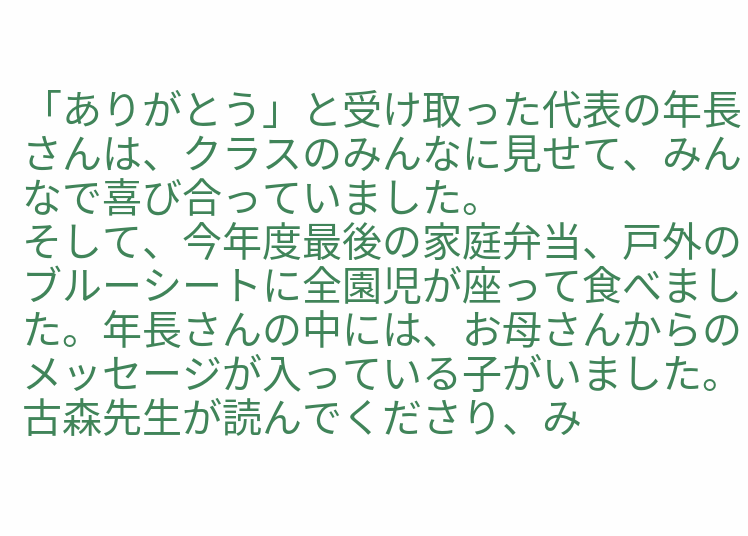「ありがとう」と受け取った代表の年長さんは、クラスのみんなに見せて、みんなで喜び合っていました。
そして、今年度最後の家庭弁当、戸外のブルーシートに全園児が座って食べました。年長さんの中には、お母さんからのメッセージが入っている子がいました。古森先生が読んでくださり、み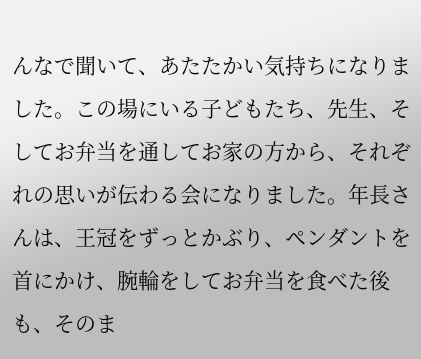んなで聞いて、あたたかい気持ちになりました。この場にいる子どもたち、先生、そしてお弁当を通してお家の方から、それぞれの思いが伝わる会になりました。年長さんは、王冠をずっとかぶり、ペンダントを首にかけ、腕輪をしてお弁当を食べた後も、そのま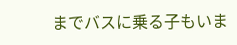までバスに乗る子もいま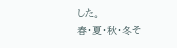した。
春・夏・秋・冬そ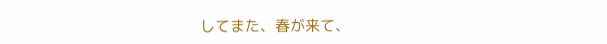してまた、春が来て、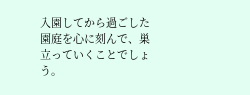入園してから過ごした園庭を心に刻んで、巣立っていくことでしょう。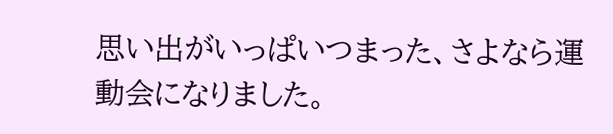思い出がいっぱいつまった、さよなら運動会になりました。